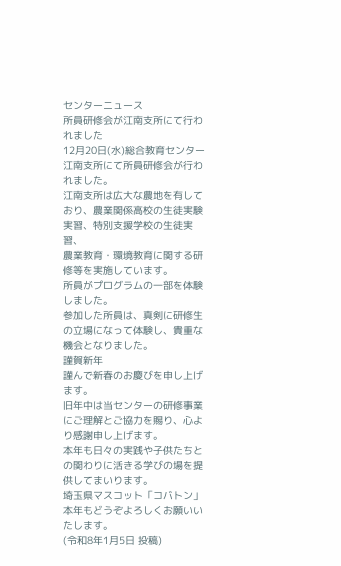センターニュース
所員研修会が江南支所にて行われました
12月20日(水)総合教育センター江南支所にて所員研修会が行われました。
江南支所は広大な農地を有しており、農業関係高校の生徒実験実習、特別支援学校の生徒実習、
農業教育・環境教育に関する研修等を実施しています。
所員がプログラムの一部を体験しました。
参加した所員は、真剣に研修生の立場になって体験し、貴重な機会となりました。
謹賀新年
謹んで新春のお慶びを申し上げます。
旧年中は当センターの研修事業にご理解とご協力を賜り、心より感謝申し上げます。
本年も日々の実践や子供たちとの関わりに活きる学びの場を提供してまいります。
埼玉県マスコット「コバトン」
本年もどうぞよろしくお願いいたします。
(令和8年1月5日 投稿)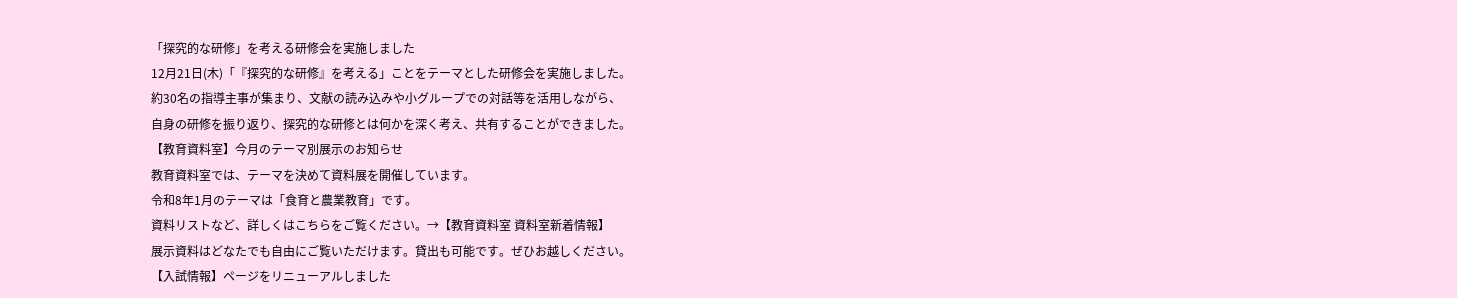「探究的な研修」を考える研修会を実施しました
12月21日(木)「『探究的な研修』を考える」ことをテーマとした研修会を実施しました。
約30名の指導主事が集まり、文献の読み込みや小グループでの対話等を活用しながら、
自身の研修を振り返り、探究的な研修とは何かを深く考え、共有することができました。
【教育資料室】今月のテーマ別展示のお知らせ
教育資料室では、テーマを決めて資料展を開催しています。
令和8年1月のテーマは「食育と農業教育」です。
資料リストなど、詳しくはこちらをご覧ください。→【教育資料室 資料室新着情報】
展示資料はどなたでも自由にご覧いただけます。貸出も可能です。ぜひお越しください。
【入試情報】ページをリニューアルしました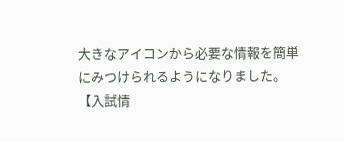大きなアイコンから必要な情報を簡単にみつけられるようになりました。【入試情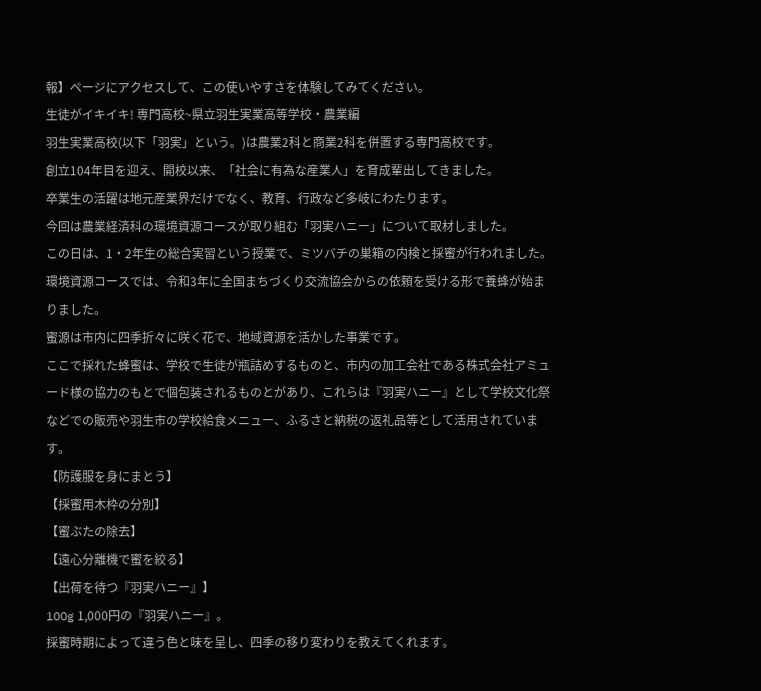報】ページにアクセスして、この使いやすさを体験してみてください。
生徒がイキイキ! 専門高校~県立羽生実業高等学校・農業編
羽生実業高校(以下「羽実」という。)は農業2科と商業2科を併置する専門高校です。
創立104年目を迎え、開校以来、「社会に有為な産業人」を育成輩出してきました。
卒業生の活躍は地元産業界だけでなく、教育、行政など多岐にわたります。
今回は農業経済科の環境資源コースが取り組む「羽実ハニー」について取材しました。
この日は、1・2年生の総合実習という授業で、ミツバチの巣箱の内検と採蜜が行われました。
環境資源コースでは、令和3年に全国まちづくり交流協会からの依頼を受ける形で養蜂が始まりました。
蜜源は市内に四季折々に咲く花で、地域資源を活かした事業です。
ここで採れた蜂蜜は、学校で生徒が瓶詰めするものと、市内の加工会社である株式会社アミュード様の協力のもとで個包装されるものとがあり、これらは『羽実ハニー』として学校文化祭などでの販売や羽生市の学校給食メニュー、ふるさと納税の返礼品等として活用されています。
【防護服を身にまとう】
【採蜜用木枠の分別】
【蜜ぶたの除去】
【遠心分離機で蜜を絞る】
【出荷を待つ『羽実ハニー』】
100g 1,000円の『羽実ハニー』。
採蜜時期によって違う色と味を呈し、四季の移り変わりを教えてくれます。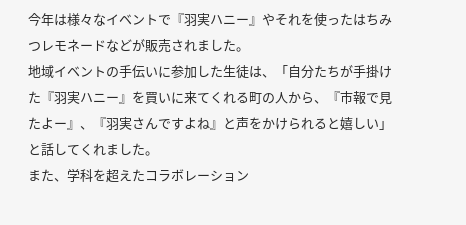今年は様々なイベントで『羽実ハニー』やそれを使ったはちみつレモネードなどが販売されました。
地域イベントの手伝いに参加した生徒は、「自分たちが手掛けた『羽実ハニー』を買いに来てくれる町の人から、『市報で見たよー』、『羽実さんですよね』と声をかけられると嬉しい」と話してくれました。
また、学科を超えたコラボレーション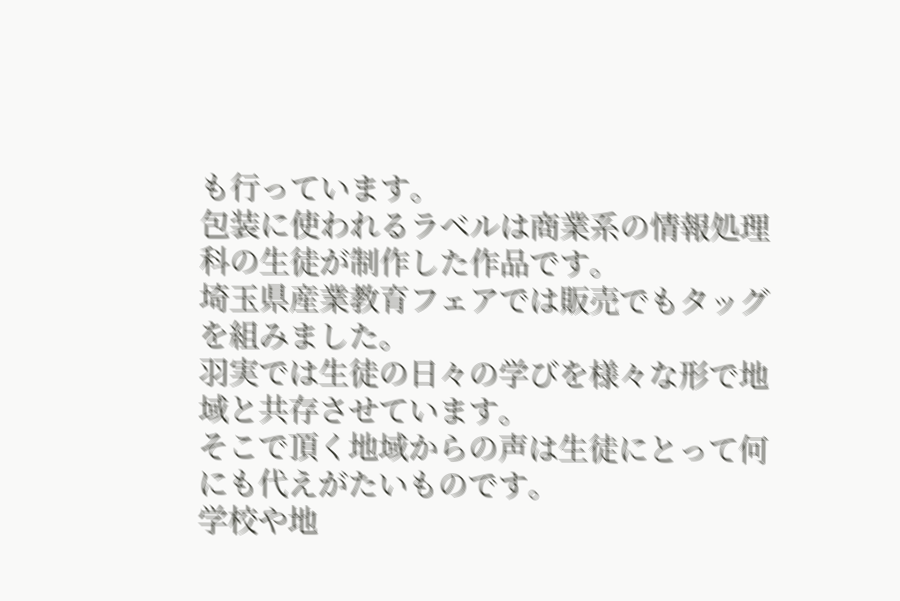も行っています。
包装に使われるラベルは商業系の情報処理科の生徒が制作した作品です。
埼玉県産業教育フェアでは販売でもタッグを組みました。
羽実では生徒の日々の学びを様々な形で地域と共存させています。
そこで頂く地域からの声は生徒にとって何にも代えがたいものです。
学校や地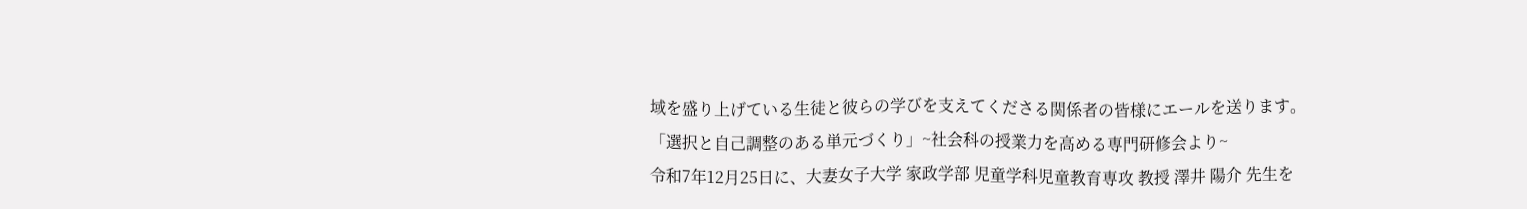域を盛り上げている生徒と彼らの学びを支えてくださる関係者の皆様にエールを送ります。
「選択と自己調整のある単元づくり」~社会科の授業力を高める専門研修会より~
令和7年12月25日に、大妻女子大学 家政学部 児童学科児童教育専攻 教授 澤井 陽介 先生を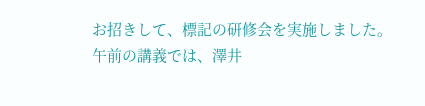お招きして、標記の研修会を実施しました。
午前の講義では、澤井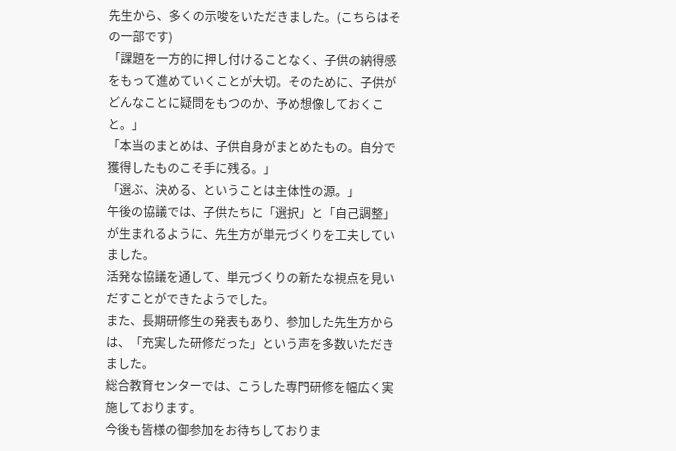先生から、多くの示唆をいただきました。(こちらはその一部です)
「課題を一方的に押し付けることなく、子供の納得感をもって進めていくことが大切。そのために、子供がどんなことに疑問をもつのか、予め想像しておくこと。」
「本当のまとめは、子供自身がまとめたもの。自分で獲得したものこそ手に残る。」
「選ぶ、決める、ということは主体性の源。」
午後の協議では、子供たちに「選択」と「自己調整」が生まれるように、先生方が単元づくりを工夫していました。
活発な協議を通して、単元づくりの新たな視点を見いだすことができたようでした。
また、長期研修生の発表もあり、参加した先生方からは、「充実した研修だった」という声を多数いただきました。
総合教育センターでは、こうした専門研修を幅広く実施しております。
今後も皆様の御参加をお待ちしておりま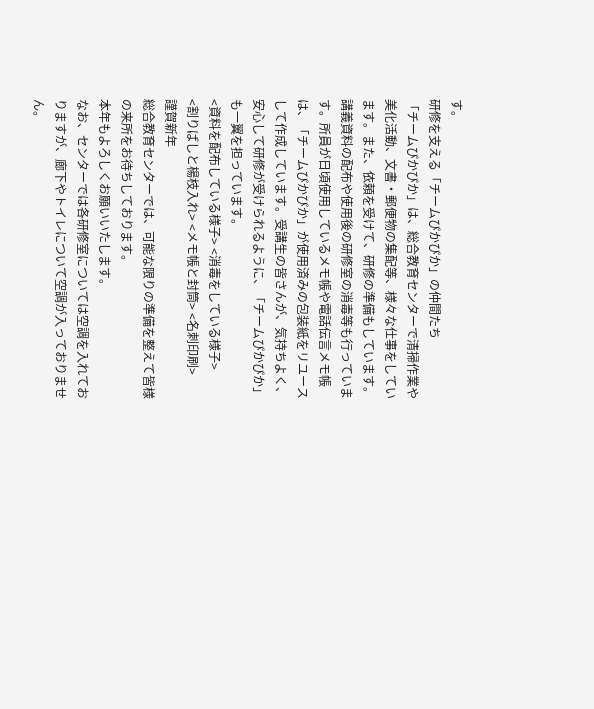す。
研修を支える「チームぴかぴか」の仲間たち
「チームぴかぴか」は、総合教育センターで清掃作業や美化活動、文書・郵便物の集配等、様々な仕事をしています。また、依頼を受けて、研修の準備もしています。講義資料の配布や使用後の研修室の消毒等も行っています。所員が日頃使用しているメモ帳や電話伝言メモ帳は、「チームぴかぴか」が使用済みの包装紙をリユースして作成しています。受講生の皆さんが、気持ちよく、安心して研修が受けられるように、「チームぴかぴか」も一翼を担っています。
<資料を配布している様子> <消毒をしている様子>
<割りばしと楊枝入れ> <メモ帳と封筒> <名刺印刷>
謹賀新年
総合教育センターでは、可能な限りの準備を整えて皆様の来所をお待ちしております。
本年もよろしくお願いいたします。
なお、センターでは各研修室については空調を入れておりますが、廊下やトイレについて空調が入っておりません。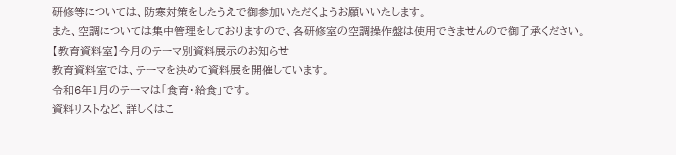研修等については、防寒対策をしたうえで御参加いただくようお願いいたします。
また、空調については集中管理をしておりますので、各研修室の空調操作盤は使用できませんので御了承ください。
【教育資料室】今月のテーマ別資料展示のお知らせ
教育資料室では、テーマを決めて資料展を開催しています。
令和6年1月のテーマは「食育・給食」です。
資料リストなど、詳しくはこ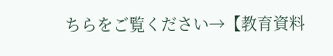ちらをご覧ください→【教育資料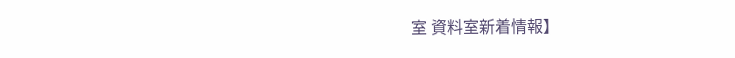室 資料室新着情報】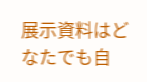展示資料はどなたでも自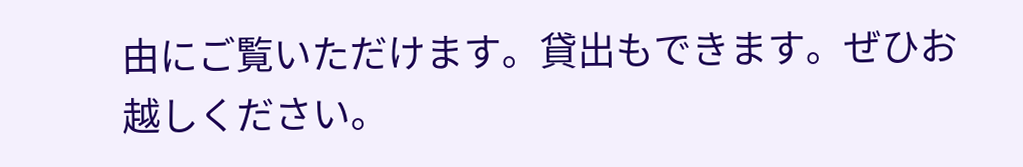由にご覧いただけます。貸出もできます。ぜひお越しください。